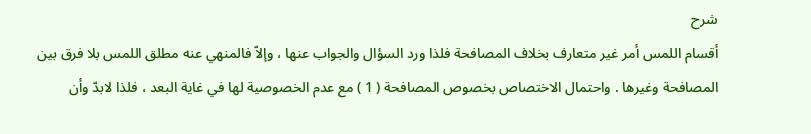شرح
أقسام اللمس أمر غير متعارف بخلاف المصافحة فلذا ورد السؤال والجواب عنها ، وإلاّ فالمنهي عنه مطلق اللمس بلا فرق بين المصافحة وغيرها . واحتمال الاختصاص بخصوص المصافحة ( 1 ) مع عدم الخصوصية لها في غاية البعد ، فلذا لابدّ وأن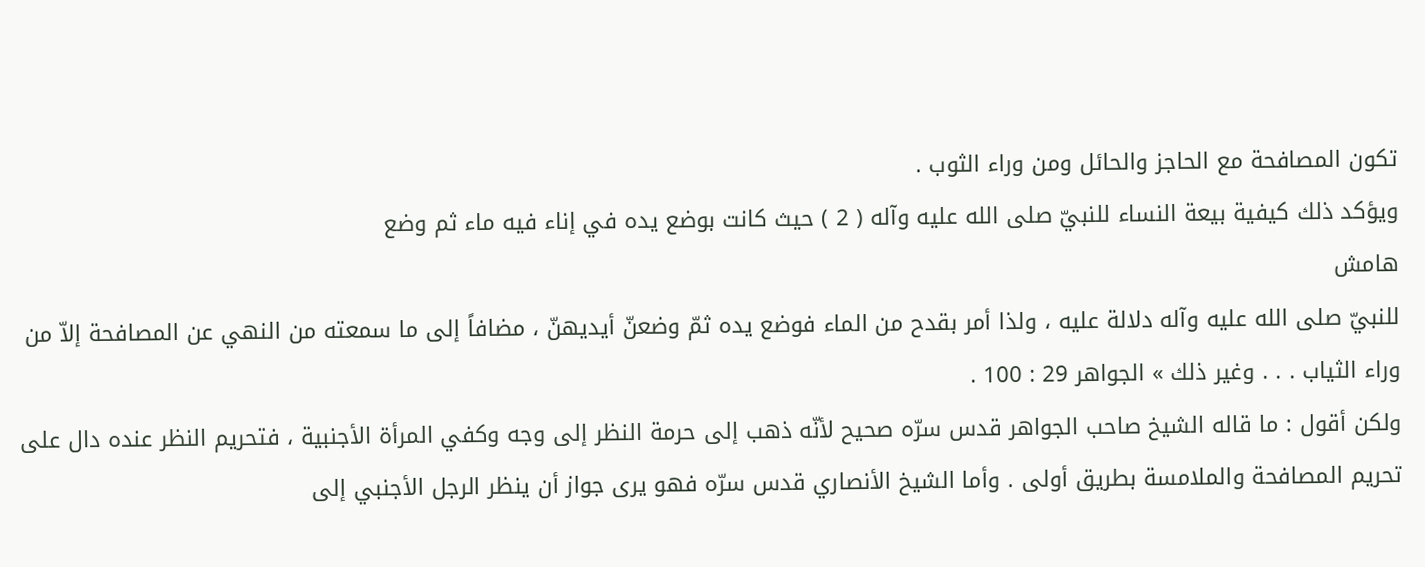تكون المصافحة مع الحاجز والحائل ومن وراء الثوب .
ويؤكد ذلك كيفية بيعة النساء للنبيّ صلى الله عليه وآله ( 2 ) حيث كانت بوضع يده في إناء فيه ماء ثم وضع
هامش
للنبيّ صلى الله عليه وآله دلالة عليه ، ولذا أمر بقدح من الماء فوضع يده ثمّ وضعنّ أيديهنّ ، مضافاً إلى ما سمعته من النهي عن المصافحة إلاّ من وراء الثياب . . . وغير ذلك » الجواهر 29 : 100 .
ولكن أقول : ما قاله الشيخ صاحب الجواهر قدس سرّه صحيح لأنّه ذهب إلى حرمة النظر إلى وجه وكفي المرأة الأجنبية ، فتحريم النظر عنده دال على تحريم المصافحة والملامسة بطريق أولى . وأما الشيخ الأنصاري قدس سرّه فهو يرى جواز أن ينظر الرجل الأجنبي إلى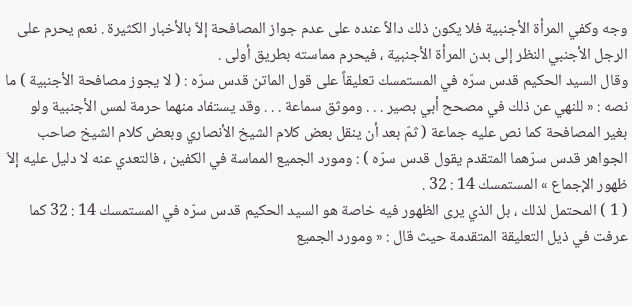وجه وكفي المرأة الأجنبية فلا يكون ذلك دالاً عنده على عدم جواز المصافحة إلاّ بالأخبار الكثيرة . نعم يحرم على الرجل الأجنبي النظر إلى بدن المرأة الأجنبية ، فيحرم مماسته بطريق أولى .
وقال السيد الحكيم قدس سرّه في المستمسك تعليقاً على قول الماتن قدس سرّه : ( لا يجوز مصافحة الأجنبية ) ما نصه : « للنهي عن ذلك في مصحح أبي بصير . . . وموثق سماعة . . . وقد يستفاد منهما حرمة لمس الأجنبية ولو بغير المصافحة كما نص عليه جماعة ( ثمّ بعد أن ينقل بعض كلام الشيخ الأنصاري وبعض كلام الشيخ صاحب الجواهر قدس سرّهما المتقدم يقول قدس سرّه ) : ومورد الجميع المماسة في الكفين ، فالتعدي عنه لا دليل عليه إلاّ ظهور الإجماع » المستمسك 14 : 32 .
( 1 ) المحتمل لذلك ، بل الذي يرى الظهور فيه خاصة هو السيد الحكيم قدس سرّه في المستمسك 14 : 32 كما عرفت في ذيل التعليقة المتقدمة حيث قال : « ومورد الجميع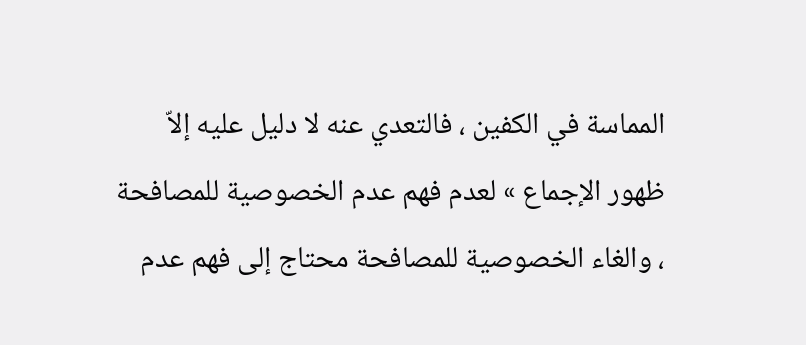المماسة في الكفين ، فالتعدي عنه لا دليل عليه إلاّ ظهور الإجماع » لعدم فهم عدم الخصوصية للمصافحة ، والغاء الخصوصية للمصافحة محتاج إلى فهم عدم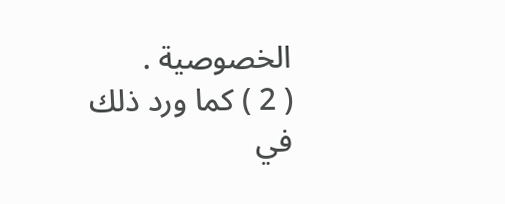الخصوصية .
( 2 ) كما ورد ذلك في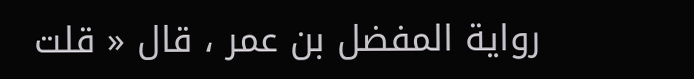رواية المفضل بن عمر ، قال « قلت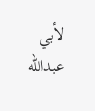لأبي عبداللّه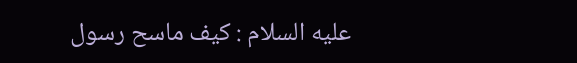عليه السلام : كيف ماسح رسول